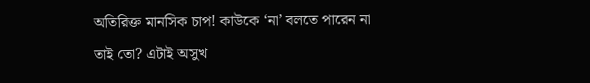অতিরিক্ত মানসিক চাপ! কাউকে ‘না’ বলতে পারেন না তাই তো? এটাই অসুখ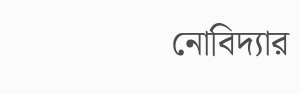নোবিদ্যার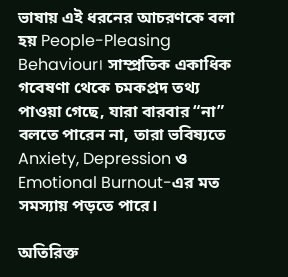ভাষায় এই ধরনের আচরণকে বলা হয় People-Pleasing Behaviour। সাম্প্রতিক একাধিক গবেষণা থেকে চমকপ্রদ তথ্য পাওয়া গেছে, যারা বারবার “না” বলতে পারেন না, তারা ভবিষ্যতে Anxiety, Depression ও Emotional Burnout-এর মত সমস্যায় পড়তে পারে।

অতিরিক্ত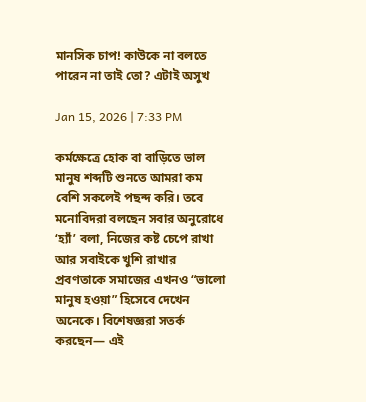মানসিক চাপ! কাউকে না বলতে পারেন না তাই তো? এটাই অসুখ

Jan 15, 2026 | 7:33 PM

কর্মক্ষেত্রে হোক বা বাড়িতে ভাল মানুষ শব্দটি শুনতে আমরা কম বেশি সকলেই পছন্দ করি। তবে মনোবিদরা বলছেন সবার অনুরোধে ‘হ্যাঁ’ বলা, নিজের কষ্ট চেপে রাখা আর সবাইকে খুশি রাখার প্রবণতাকে সমাজের এখনও “ভালো মানুষ হওয়া” হিসেবে দেখেন অনেকে। বিশেষজ্ঞরা সতর্ক করছেন— এই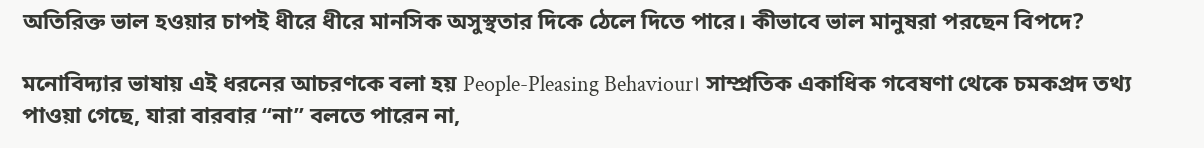অতিরিক্ত ভাল হওয়ার চাপই ধীরে ধীরে মানসিক অসুস্থতার দিকে ঠেলে দিতে পারে। কীভাবে ভাল মানুষরা পরছেন বিপদে?

মনোবিদ্যার ভাষায় এই ধরনের আচরণকে বলা হয় People-Pleasing Behaviour। সাম্প্রতিক একাধিক গবেষণা থেকে চমকপ্রদ তথ্য পাওয়া গেছে, যারা বারবার “না” বলতে পারেন না,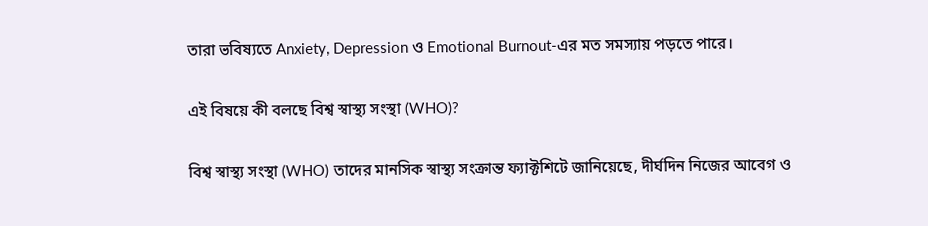তারা ভবিষ্যতে Anxiety, Depression ও Emotional Burnout-এর মত সমস্যায় পড়তে পারে।

এই বিষয়ে কী বলছে বিশ্ব স্বাস্থ্য সংস্থা (WHO)?

বিশ্ব স্বাস্থ্য সংস্থা (WHO) তাদের মানসিক স্বাস্থ্য সংক্রান্ত ফ্যাক্টশিটে জানিয়েছে, দীর্ঘদিন নিজের আবেগ ও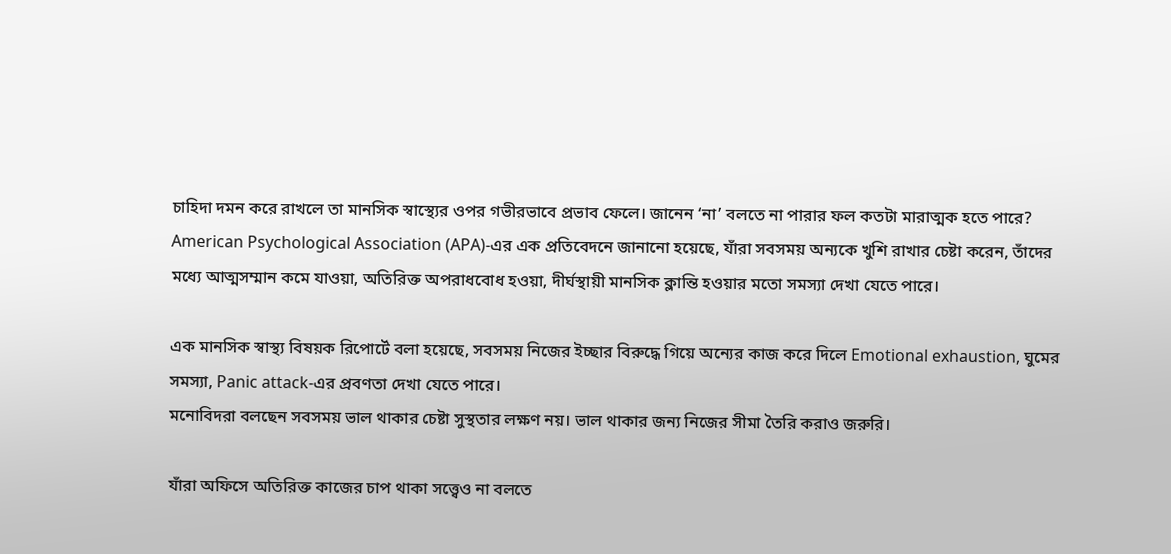চাহিদা দমন করে রাখলে তা মানসিক স্বাস্থ্যের ওপর গভীরভাবে প্রভাব ফেলে। জানেন ‘না’ বলতে না পারার ফল কতটা মারাত্মক হতে পারে? American Psychological Association (APA)-এর এক প্রতিবেদনে জানানো হয়েছে, যাঁরা সবসময় অন্যকে খুশি রাখার চেষ্টা করেন, তাঁদের মধ্যে আত্মসম্মান কমে যাওয়া, অতিরিক্ত অপরাধবোধ হওয়া, দীর্ঘস্থায়ী মানসিক ক্লান্তি হওয়ার মতো সমস্যা দেখা যেতে পারে।

এক মানসিক স্বাস্থ্য বিষয়ক রিপোর্টে বলা হয়েছে, সবসময় নিজের ইচ্ছার বিরুদ্ধে গিয়ে অন্যের কাজ করে দিলে Emotional exhaustion, ঘুমের সমস্যা, Panic attack-এর প্রবণতা দেখা যেতে পারে।
মনোবিদরা বলছেন সবসময় ভাল থাকার চেষ্টা সুস্থতার লক্ষণ নয়। ভাল থাকার জন্য নিজের সীমা তৈরি করাও জরুরি।

যাঁরা অফিসে অতিরিক্ত কাজের চাপ থাকা সত্ত্বেও না বলতে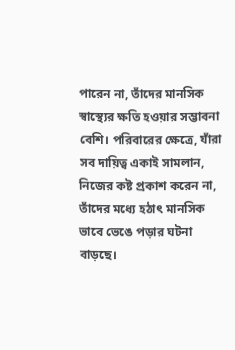পারেন না, তাঁদের মানসিক স্বাস্থ্যের ক্ষতি হওয়ার সম্ভাবনা বেশি। পরিবারের ক্ষেত্রে, যাঁরা সব দায়িত্ব একাই সামলান, নিজের কষ্ট প্রকাশ করেন না, তাঁদের মধ্যে হঠাৎ মানসিক ভাবে ভেঙে পড়ার ঘটনা বাড়ছে।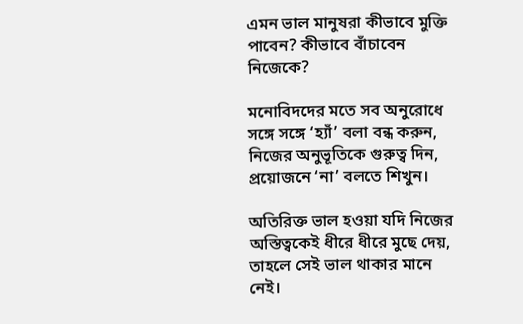এমন ভাল মানুষরা কীভাবে মুক্তি পাবেন? কীভাবে বাঁচাবেন নিজেকে?

মনোবিদদের মতে সব অনুরোধে সঙ্গে সঙ্গে ‘হ্যাঁ’ বলা বন্ধ করুন, নিজের অনুভূতিকে গুরুত্ব দিন, প্রয়োজনে ‘না’ বলতে শিখুন।

অতিরিক্ত ভাল হওয়া যদি নিজের অস্তিত্বকেই ধীরে ধীরে মুছে দেয়, তাহলে সেই ভাল থাকার মানে নেই।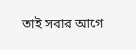তাই সবার আগে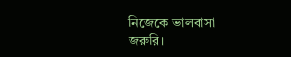নিজেকে ভালবাসা জরুরি।